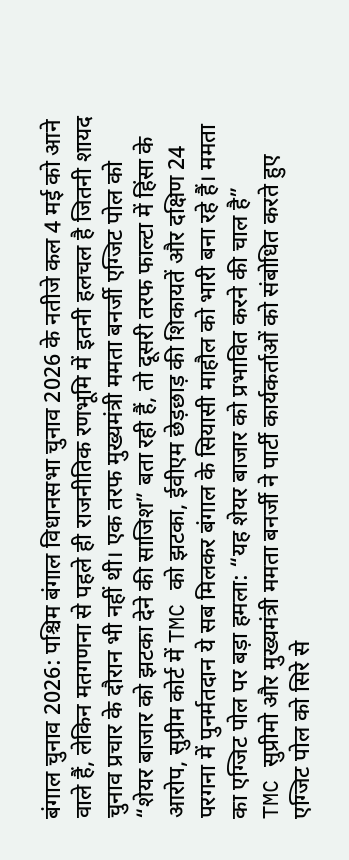बंगाल चुनाव 2026: पश्चिम बंगाल विधानसभा चुनाव 2026 के नतीजे कल 4 मई को आने वाले हैं, लेकिन मतगणना से पहले ही राजनीतिक रणभूमि में इतनी हलचल है जितनी शायद चुनाव प्रचार के दौरान भी नहीं थी। एक तरफ मुख्यमंत्री ममता बनर्जी एग्जिट पोल को “शेयर बाजार को झटका देने की साजिश” बता रही हैं, तो दूसरी तरफ फाल्टा में हिंसा के आरोप, सुप्रीम कोर्ट में TMC को झटका, ईवीएम छेड़छाड़ की शिकायतें और दक्षिण 24 परगना में पुनर्मतदान ये सब मिलकर बंगाल के सियासी माहौल को भारी बना रहे हैं। ममता का एग्जिट पोल पर बड़ा हमला: “यह शेयर बाजार को प्रभावित करने की चाल है”
TMC सुप्रीमो और मुख्यमंत्री ममता बनर्जी ने पार्टी कार्यकर्ताओं को संबोधित करते हुए एग्जिट पोल को सिरे से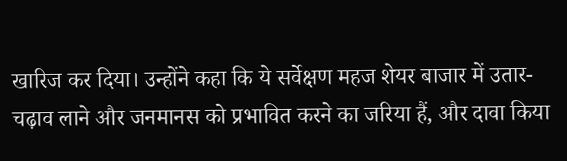खारिज कर दिया। उन्होंने कहा कि ये सर्वेक्षण महज शेयर बाजार में उतार-चढ़ाव लाने और जनमानस को प्रभावित करने का जरिया हैं, और दावा किया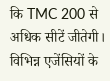कि TMC 200 से अधिक सीटें जीतेगी। विभिन्न एजेंसियों के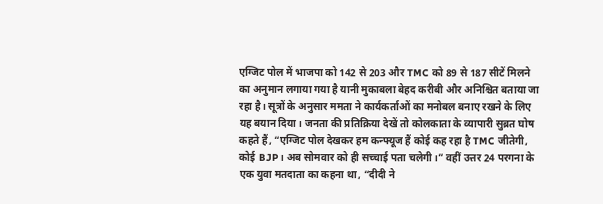एग्जिट पोल में भाजपा को 142 से 203 और TMC को 89 से 187 सीटें मिलने का अनुमान लगाया गया है यानी मुकाबला बेहद करीबी और अनिश्चित बताया जा रहा है। सूत्रों के अनुसार ममता ने कार्यकर्ताओं का मनोबल बनाए रखने के लिए यह बयान दिया। जनता की प्रतिक्रिया देखें तो कोलकाता के व्यापारी सुब्रत घोष कहते हैं, “एग्जिट पोल देखकर हम कन्फ्यूज हैं कोई कह रहा है TMC जीतेगी, कोई BJP। अब सोमवार को ही सच्चाई पता चलेगी।” वहीं उत्तर 24 परगना के एक युवा मतदाता का कहना था, “दीदी ने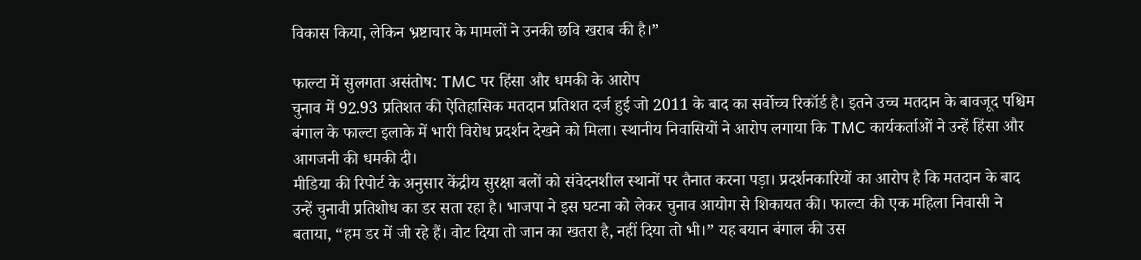विकास किया, लेकिन भ्रष्टाचार के मामलों ने उनकी छवि खराब की है।”

फाल्टा में सुलगता असंतोष: TMC पर हिंसा और धमकी के आरोप
चुनाव में 92.93 प्रतिशत की ऐतिहासिक मतदान प्रतिशत दर्ज हुई जो 2011 के बाद का सर्वोच्च रिकॉर्ड है। इतने उच्च मतदान के बावजूद पश्चिम बंगाल के फाल्टा इलाके में भारी विरोध प्रदर्शन देखने को मिला। स्थानीय निवासियों ने आरोप लगाया कि TMC कार्यकर्ताओं ने उन्हें हिंसा और आगजनी की धमकी दी।
मीडिया की रिपोर्ट के अनुसार केंद्रीय सुरक्षा बलों को संवेदनशील स्थानों पर तैनात करना पड़ा। प्रदर्शनकारियों का आरोप है कि मतदान के बाद उन्हें चुनावी प्रतिशोध का डर सता रहा है। भाजपा ने इस घटना को लेकर चुनाव आयोग से शिकायत की। फाल्टा की एक महिला निवासी ने बताया, “हम डर में जी रहे हैं। वोट दिया तो जान का खतरा है, नहीं दिया तो भी।” यह बयान बंगाल की उस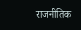राजनीतिक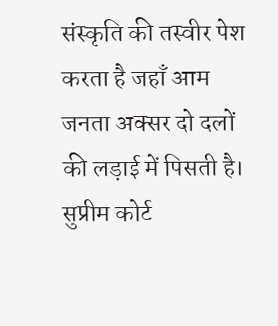संस्कृति की तस्वीर पेश करता है जहाँ आम जनता अक्सर दो दलों की लड़ाई में पिसती है।
सुप्रीम कोर्ट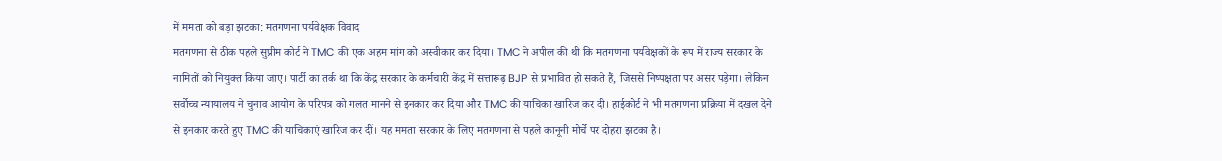में ममता को बड़ा झटका: मतगणना पर्यवेक्षक विवाद
मतगणना से ठीक पहले सुप्रीम कोर्ट ने TMC की एक अहम मांग को अस्वीकार कर दिया। TMC ने अपील की थी कि मतगणना पर्यवेक्षकों के रूप में राज्य सरकार के नामितों को नियुक्त किया जाए। पार्टी का तर्क था कि केंद्र सरकार के कर्मचारी केंद्र में सत्तारूढ़ BJP से प्रभावित हो सकते हैं, जिससे निष्पक्षता पर असर पड़ेगा। लेकिन सर्वोच्च न्यायालय ने चुनाव आयोग के परिपत्र को गलत मानने से इनकार कर दिया और TMC की याचिका खारिज कर दी। हाईकोर्ट ने भी मतगणना प्रक्रिया में दखल देने से इनकार करते हुए TMC की याचिकाएं खारिज कर दीं। यह ममता सरकार के लिए मतगणना से पहले कानूनी मोर्चे पर दोहरा झटका है।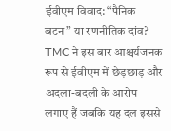ईवीएम विवाद: “पैनिक बटन” या रणनीतिक दांव?
TMC ने इस बार आश्चर्यजनक रूप से ईवीएम में छेड़छाड़ और अदला-बदली के आरोप लगाए हैं जबकि यह दल इससे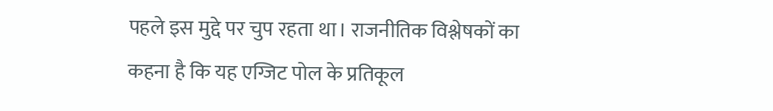पहले इस मुद्दे पर चुप रहता था। राजनीतिक विश्लेषकों का कहना है कि यह एग्जिट पोल के प्रतिकूल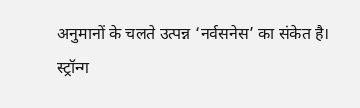अनुमानों के चलते उत्पन्न ‘नर्वसनेस’ का संकेत है।
स्ट्रॉन्ग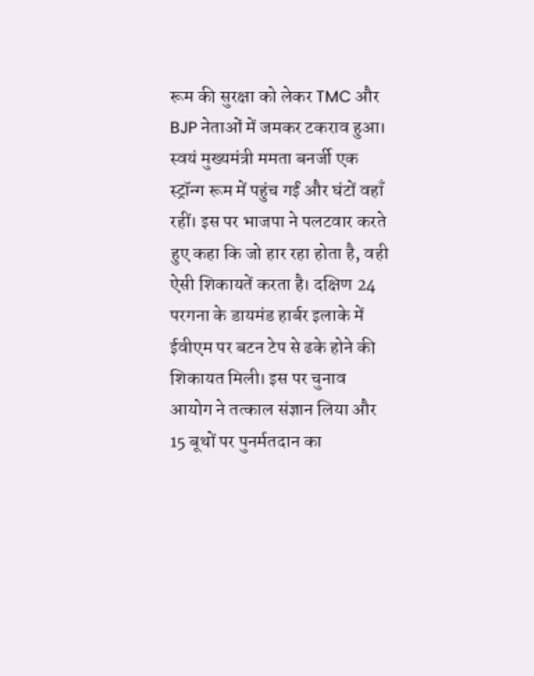रूम की सुरक्षा को लेकर TMC और BJP नेताओं में जमकर टकराव हुआ। स्वयं मुख्यमंत्री ममता बनर्जी एक स्ट्रॉन्ग रूम में पहुंच गईं और घंटों वहाँ रहीं। इस पर भाजपा ने पलटवार करते हुए कहा कि जो हार रहा होता है, वही ऐसी शिकायतें करता है। दक्षिण 24 परगना के डायमंड हार्बर इलाके में ईवीएम पर बटन टेप से ढके होने की शिकायत मिली। इस पर चुनाव आयोग ने तत्काल संज्ञान लिया और 15 बूथों पर पुनर्मतदान का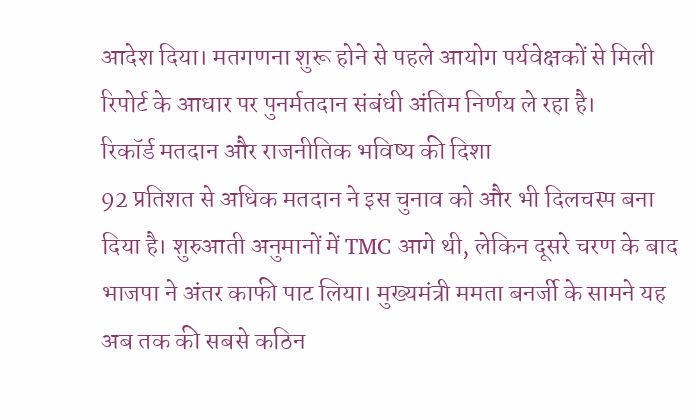आदेश दिया। मतगणना शुरू होने से पहले आयोग पर्यवेक्षकों से मिली रिपोर्ट के आधार पर पुनर्मतदान संबंधी अंतिम निर्णय ले रहा है।
रिकॉर्ड मतदान और राजनीतिक भविष्य की दिशा
92 प्रतिशत से अधिक मतदान ने इस चुनाव को और भी दिलचस्प बना दिया है। शुरुआती अनुमानों में TMC आगे थी, लेकिन दूसरे चरण के बाद भाजपा ने अंतर काफी पाट लिया। मुख्यमंत्री ममता बनर्जी के सामने यह अब तक की सबसे कठिन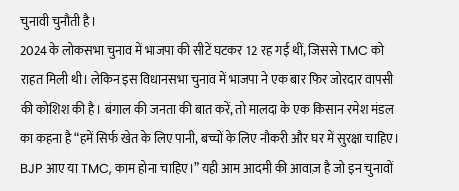चुनावी चुनौती है।
2024 के लोकसभा चुनाव में भाजपा की सीटें घटकर 12 रह गई थीं, जिससे TMC को राहत मिली थी। लेकिन इस विधानसभा चुनाव में भाजपा ने एक बार फिर जोरदार वापसी की कोशिश की है। बंगाल की जनता की बात करें, तो मालदा के एक किसान रमेश मंडल का कहना है “हमें सिर्फ खेत के लिए पानी, बच्चों के लिए नौकरी और घर में सुरक्षा चाहिए। BJP आए या TMC, काम होना चाहिए।” यही आम आदमी की आवाज़ है जो इन चुनावों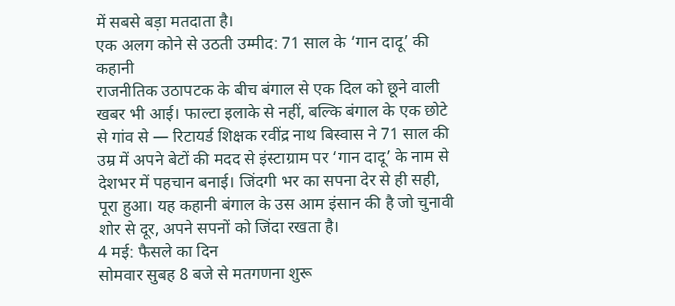में सबसे बड़ा मतदाता है।
एक अलग कोने से उठती उम्मीद: 71 साल के ‘गान दादू’ की कहानी
राजनीतिक उठापटक के बीच बंगाल से एक दिल को छूने वाली खबर भी आई। फाल्टा इलाके से नहीं, बल्कि बंगाल के एक छोटे से गांव से — रिटायर्ड शिक्षक रवींद्र नाथ बिस्वास ने 71 साल की उम्र में अपने बेटों की मदद से इंस्टाग्राम पर ‘गान दादू’ के नाम से देशभर में पहचान बनाई। जिंदगी भर का सपना देर से ही सही, पूरा हुआ। यह कहानी बंगाल के उस आम इंसान की है जो चुनावी शोर से दूर, अपने सपनों को जिंदा रखता है।
4 मई: फैसले का दिन
सोमवार सुबह 8 बजे से मतगणना शुरू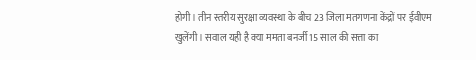होगी। तीन स्तरीय सुरक्षा व्यवस्था के बीच 23 जिला मतगणना केंद्रों पर ईवीएम खुलेंगी। सवाल यही है क्या ममता बनर्जी 15 साल की सत्ता का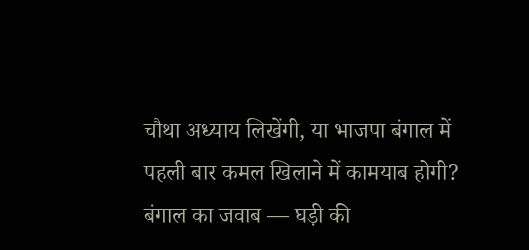चौथा अध्याय लिखेंगी, या भाजपा बंगाल में पहली बार कमल खिलाने में कामयाब होगी? बंगाल का जवाब — घड़ी की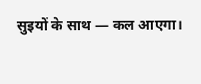सुइयों के साथ — कल आएगा।